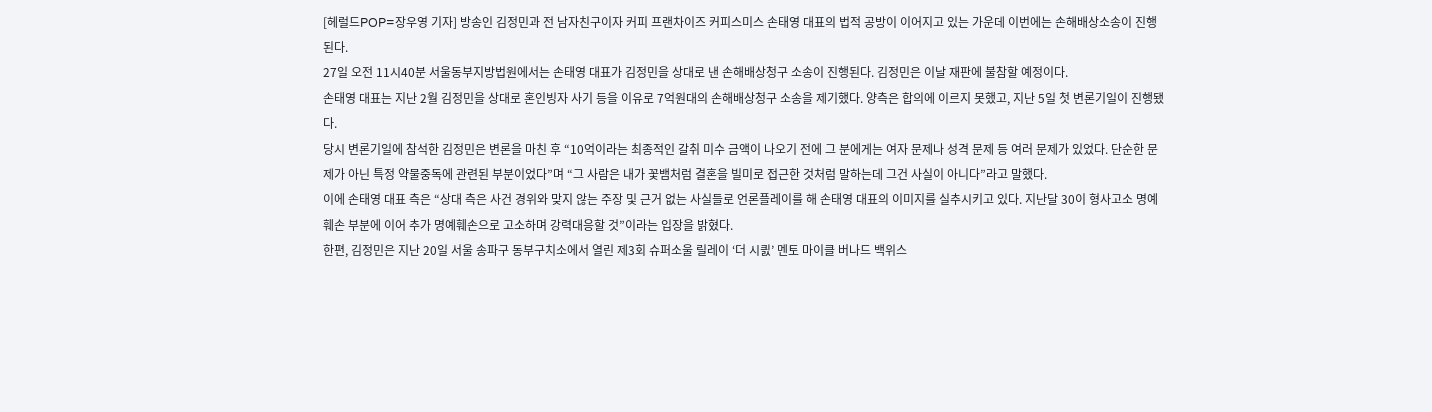[헤럴드POP=장우영 기자] 방송인 김정민과 전 남자친구이자 커피 프랜차이즈 커피스미스 손태영 대표의 법적 공방이 이어지고 있는 가운데 이번에는 손해배상소송이 진행된다.
27일 오전 11시40분 서울동부지방법원에서는 손태영 대표가 김정민을 상대로 낸 손해배상청구 소송이 진행된다. 김정민은 이날 재판에 불참할 예정이다.
손태영 대표는 지난 2월 김정민을 상대로 혼인빙자 사기 등을 이유로 7억원대의 손해배상청구 소송을 제기했다. 양측은 합의에 이르지 못했고, 지난 5일 첫 변론기일이 진행됐다.
당시 변론기일에 참석한 김정민은 변론을 마친 후 “10억이라는 최종적인 갈취 미수 금액이 나오기 전에 그 분에게는 여자 문제나 성격 문제 등 여러 문제가 있었다. 단순한 문제가 아닌 특정 약물중독에 관련된 부분이었다”며 “그 사람은 내가 꽃뱀처럼 결혼을 빌미로 접근한 것처럼 말하는데 그건 사실이 아니다”라고 말했다.
이에 손태영 대표 측은 “상대 측은 사건 경위와 맞지 않는 주장 및 근거 없는 사실들로 언론플레이를 해 손태영 대표의 이미지를 실추시키고 있다. 지난달 30이 형사고소 명예훼손 부분에 이어 추가 명예훼손으로 고소하며 강력대응할 것”이라는 입장을 밝혔다.
한편, 김정민은 지난 20일 서울 송파구 동부구치소에서 열린 제3회 슈퍼소울 릴레이 ‘더 시킔’ 멘토 마이클 버나드 백위스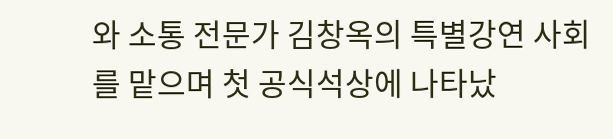와 소통 전문가 김창옥의 특별강연 사회를 맡으며 첫 공식석상에 나타났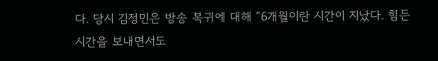다. 당시 김정민은 방송 복귀에 대해 “6개월이란 시간이 지났다. 힘든 시간을 보내면서도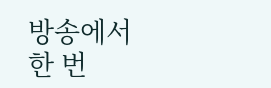방송에서 한 번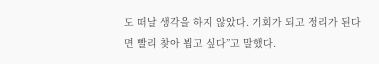도 떠날 생각을 하지 않았다. 기회가 되고 정리가 된다면 빨리 찾아 뵙고 싶다”고 말했다.